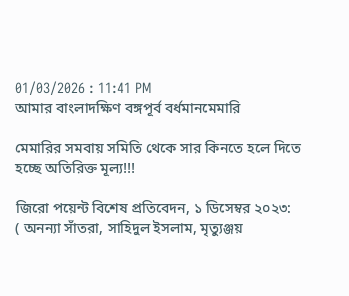01/03/2026 : 11:41 PM
আমার বাংলাদক্ষিণ বঙ্গপূর্ব বর্ধমানমেমারি

মেমারির সমবায় সমিতি থেকে সার কিনতে হলে দিতে হচ্ছে অতিরিক্ত মূল্য!!!

জিরো পয়েন্ট বিশেষ প্রতিবেদন, ১ ডিসেম্বর ২০২৩:
( অনন্যা সাঁতরা, সাহিদুল ইসলাম, মৃত্যুঞ্জয়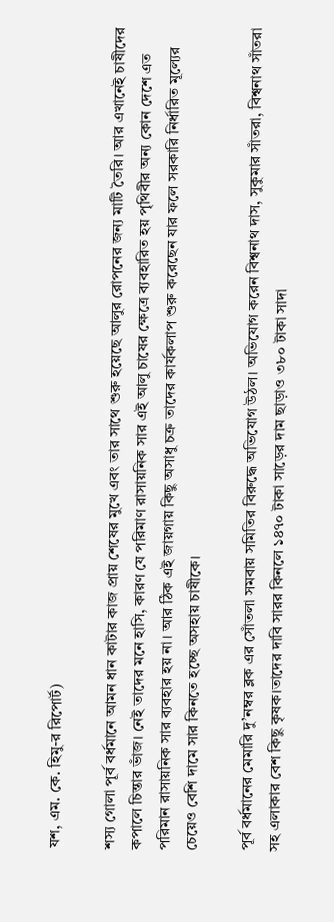যশ, এম. কে. হিমু-র রিপোর্ট)

শস্য গোলা পূর্ব বর্ধমানে আমন ধান কাটার কাজ প্রায় শেষের মুখে এবং তার সাথে শুরু হয়েছে আলুর রোপনের জন্য মাটি তৈরি। আর এখানেই চাষীদের কপালে চিন্তার ভাঁজ। নেই তাদের মনে হাসি, কারণ যে পরিমাণ রাসায়নিক সার এই আলু চাষের ক্ষেত্রে ব্যবহারিত হয় পৃথিবীর অন্য কোন দেশে এত পরিমান রাসায়নিক সার ব্যবহার হয় না। আর ঠিক এই জায়গায় কিছু অসাধু চক্র তাদের কার্যকলাপ শুরু করেছেন যার ফলে সরকারি নির্ধারিত মূল্যের চেয়েও বেশি দামে সার কিনতে হচ্ছে অসহায় চাষীকে।

পূর্ব বর্ধমানের মেমারি দু’নম্বর ব্লক এর সোঁতলা সমবায় সমিতির বিরুদ্ধে অভিযোগ উঠল। অভিযোগ করেন বিশ্বনাথ দাস, সুকুমার সাঁতরা, বিশ্বনাথ সাঁতরা সহ এলাকার বেশ কিছু কৃষক।তাদের দাবি সারর কিনলে ১৪৭০ টাকা সাড়ের দাম ছাড়াও ৩৮০ টাকা সাদা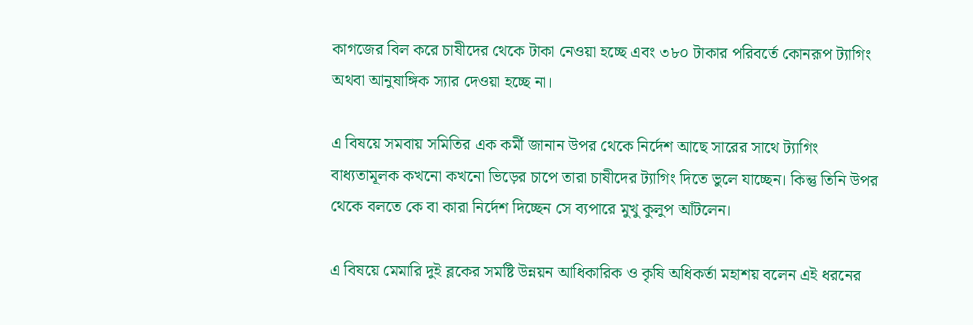কাগজের বিল করে চাষীদের থেকে টাকা নেওয়া হচ্ছে এবং ৩৮০ টাকার পরিবর্তে কোনরূপ ট্যাগিং অথবা আনুষাঙ্গিক স্যার দেওয়া হচ্ছে না।

এ বিষয়ে সমবায় সমিতির এক কর্মী জানান উপর থেকে নির্দেশ আছে সারের সাথে ট্যাগিং বাধ্যতামূলক কখনো কখনো ভিড়ের চাপে তারা চাষীদের ট্যাগিং দিতে ভুলে যাচ্ছেন। কিন্তু তিনি উপর থেকে বলতে কে বা কারা নির্দেশ দিচ্ছেন সে ব্যপারে মুখু কুলুপ আঁটলেন।

এ বিষয়ে মেমারি দুই ব্লকের সমষ্টি উন্নয়ন আধিকারিক ও কৃষি অধিকর্তা মহাশয় বলেন এই ধরনের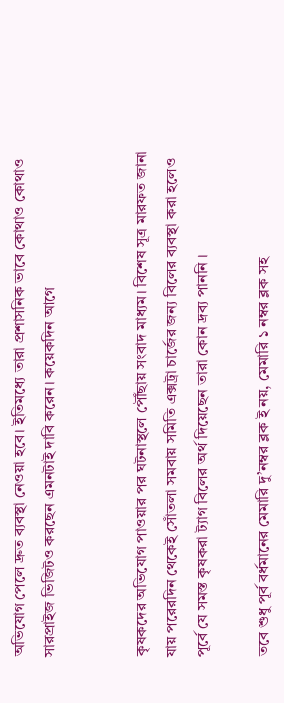অভিযোগ পেলে দ্রুত ব্যবস্থা নেওয়া হবে। ইতিমধ্যে তারা প্রশাসনিক ভাবে কোথাও কোথাও সারপ্রাইজ ভিজিটও করছেন এমনটাই দাবি করেন। কয়েকদিন আগে


কৃষকদের অভিযোগ পাওয়ার পর ঘটনাস্থলে পৌঁছায় সংবাদ মাধ্যম। বিশেষ সূত্র মারফত জানা যায় পরেরদিন থেকেই সোঁতলা সমবায় সমিতি এক্সট্রা চার্জের জন্য বিলের ব্যবস্থা করা হলেও পূর্বে যে সমস্ত কৃষকরা ট্যাগ বিলের অর্থ দিয়েছেন তারা কোন দ্রব্য পাননি ।

তবে শুধু পূর্ব বর্ধমানের মেমারি দু’নম্বর ব্লক ই নয়, মেমারি ১ নম্বর ব্লক সহ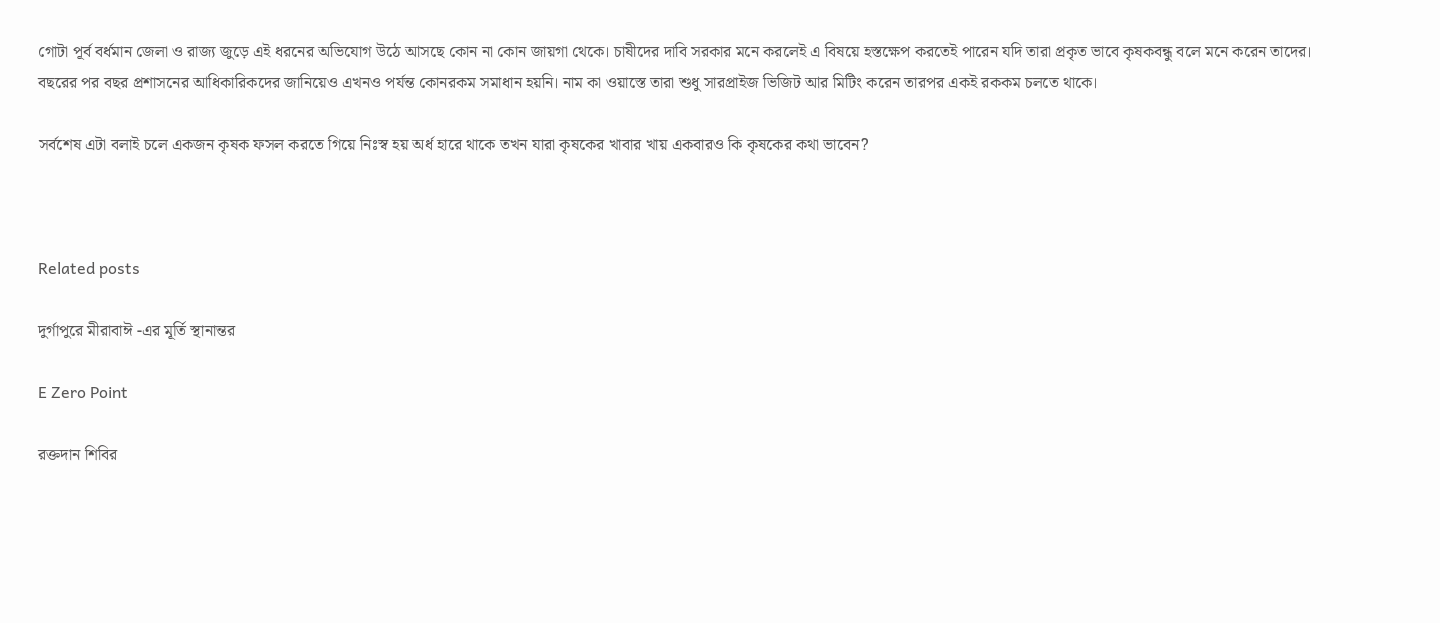গোটা পূর্ব বর্ধমান জেলা ও রাজ্য জুড়ে এই ধরনের অভিযোগ উঠে আসছে কোন না কোন জায়গা থেকে। চাষীদের দাবি সরকার মনে করলেই এ বিষয়ে হস্তক্ষেপ করতেই পারেন যদি তারা প্রকৃত ভাবে কৃষকবন্ধু বলে মনে করেন তাদের। বছরের পর বছর প্রশাসনের আধিকারিকদের জানিয়েও এখনও পর্যন্ত কোনরকম সমাধান হয়নি। নাম কা ওয়াস্তে তারা শুধু সারপ্রাইজ ভিজিট আর মিটিং করেন তারপর একই রককম চলতে থাকে।

সর্বশেষ এটা বলাই চলে একজন কৃষক ফসল করতে গিয়ে নিঃস্ব হয় অর্ধ হারে থাকে তখন যারা কৃষকের খাবার খায় একবারও কি কৃষকের কথা ভাবেন?



Related posts

দুর্গাপুরে মীরাবাঈ -এর মূর্তি স্থানান্তর

E Zero Point

রক্তদান শিবির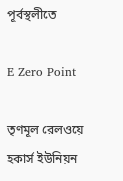পূর্বস্থলীতে

E Zero Point

তৃণমূল রেলওয়ে হকার্স ইউনিয়ন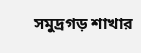সমুদ্রগড় শাখার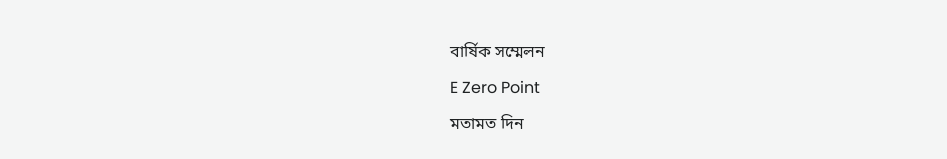বার্ষিক সম্মেলন

E Zero Point

মতামত দিন